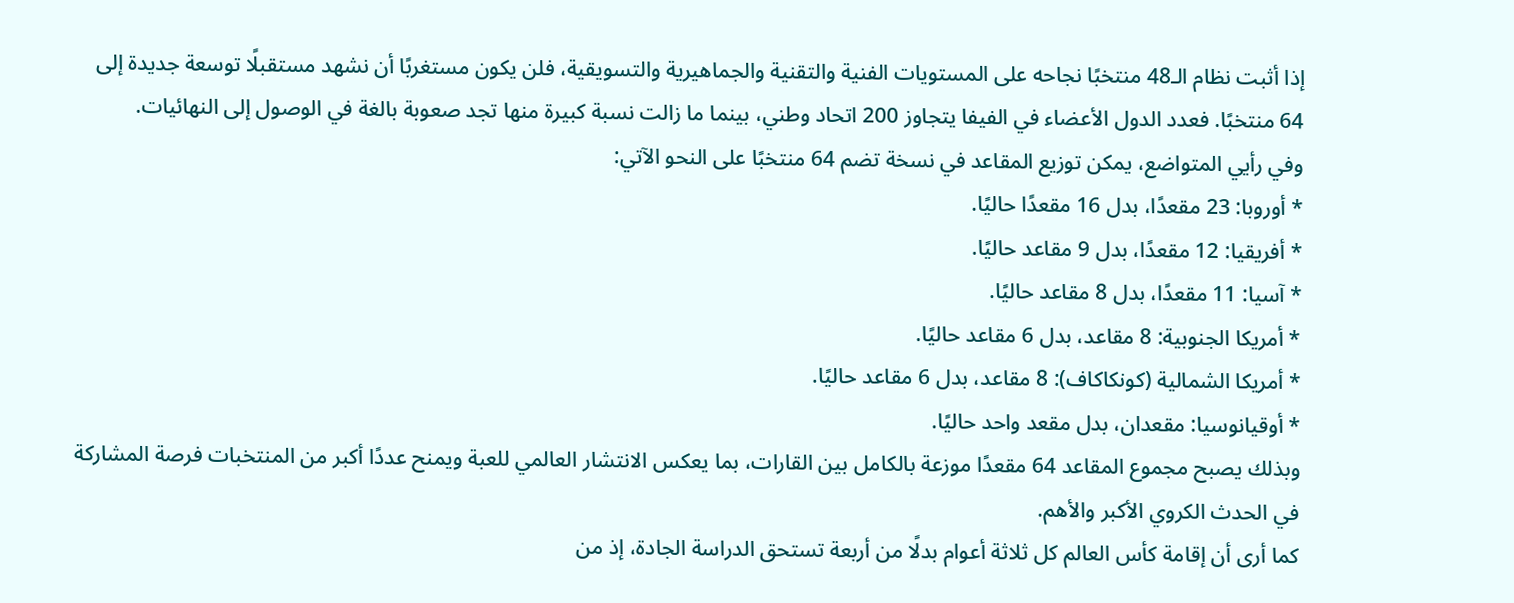إذا أثبت نظام الـ48 منتخبًا نجاحه على المستويات الفنية والتقنية والجماهيرية والتسويقية، فلن يكون مستغربًا أن نشهد مستقبلًا توسعة جديدة إلى 64 منتخبًا. فعدد الدول الأعضاء في الفيفا يتجاوز 200 اتحاد وطني، بينما ما زالت نسبة كبيرة منها تجد صعوبة بالغة في الوصول إلى النهائيات.
وفي رأيي المتواضع، يمكن توزيع المقاعد في نسخة تضم 64 منتخبًا على النحو الآتي:
* أوروبا: 23 مقعدًا، بدل 16 مقعدًا حاليًا.
* أفريقيا: 12 مقعدًا، بدل 9 مقاعد حاليًا.
* آسيا: 11 مقعدًا، بدل 8 مقاعد حاليًا.
* أمريكا الجنوبية: 8 مقاعد، بدل 6 مقاعد حاليًا.
* أمريكا الشمالية (كونكاكاف): 8 مقاعد، بدل 6 مقاعد حاليًا.
* أوقيانوسيا: مقعدان، بدل مقعد واحد حاليًا.
وبذلك يصبح مجموع المقاعد 64 مقعدًا موزعة بالكامل بين القارات، بما يعكس الانتشار العالمي للعبة ويمنح عددًا أكبر من المنتخبات فرصة المشاركة في الحدث الكروي الأكبر والأهم.
كما أرى أن إقامة كأس العالم كل ثلاثة أعوام بدلًا من أربعة تستحق الدراسة الجادة، إذ من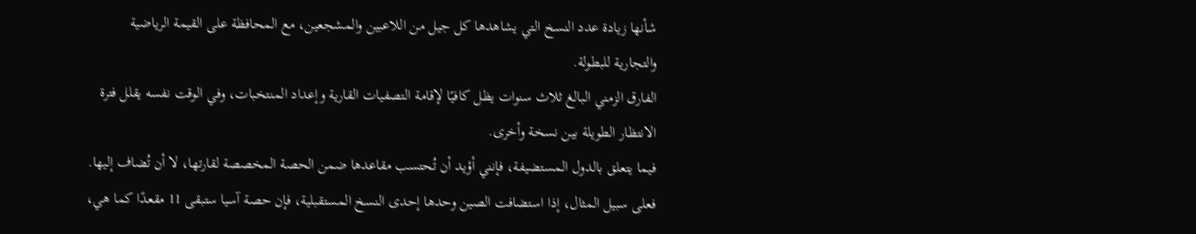شأنها زيادة عدد النسخ التي يشاهدها كل جيل من اللاعبين والمشجعين، مع المحافظة على القيمة الرياضية والتجارية للبطولة.
الفارق الزمني البالغ ثلاث سنوات يظل كافيًا لإقامة التصفيات القارية وإعداد المنتخبات، وفي الوقت نفسه يقلل فترة الانتظار الطويلة بين نسخة وأخرى.
فيما يتعلق بالدول المستضيفة، فإنني أؤيد أن تُحتسب مقاعدها ضمن الحصة المخصصة لقارتها، لا أن تُضاف إليها. فعلى سبيل المثال، إذا استضافت الصين وحدها إحدى النسخ المستقبلية، فإن حصة آسيا ستبقى 11 مقعدًا كما هي،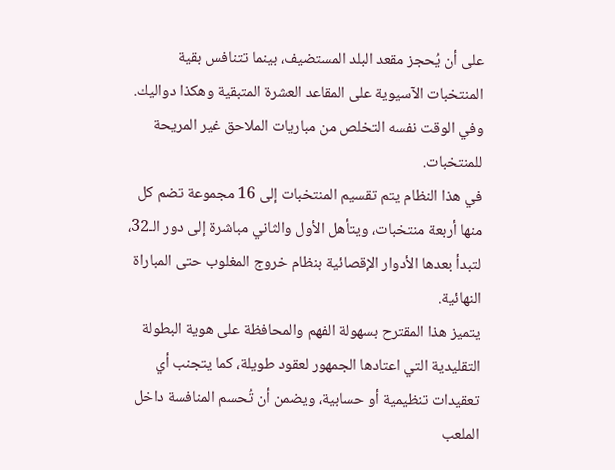على أن يُحجز مقعد البلد المستضيف، بينما تتنافس بقية المنتخبات الآسيوية على المقاعد العشرة المتبقية وهكذا دواليك. وفي الوقت نفسه التخلص من مباريات الملاحق غير المريحة للمنتخبات.
في هذا النظام يتم تقسيم المنتخبات إلى 16 مجموعة تضم كل منها أربعة منتخبات، ويتأهل الأول والثاني مباشرة إلى دور الـ32، لتبدأ بعدها الأدوار الإقصائية بنظام خروج المغلوب حتى المباراة النهائية.
يتميز هذا المقترح بسهولة الفهم والمحافظة على هوية البطولة التقليدية التي اعتادها الجمهور لعقود طويلة، كما يتجنب أي تعقيدات تنظيمية أو حسابية، ويضمن أن تُحسم المنافسة داخل الملعب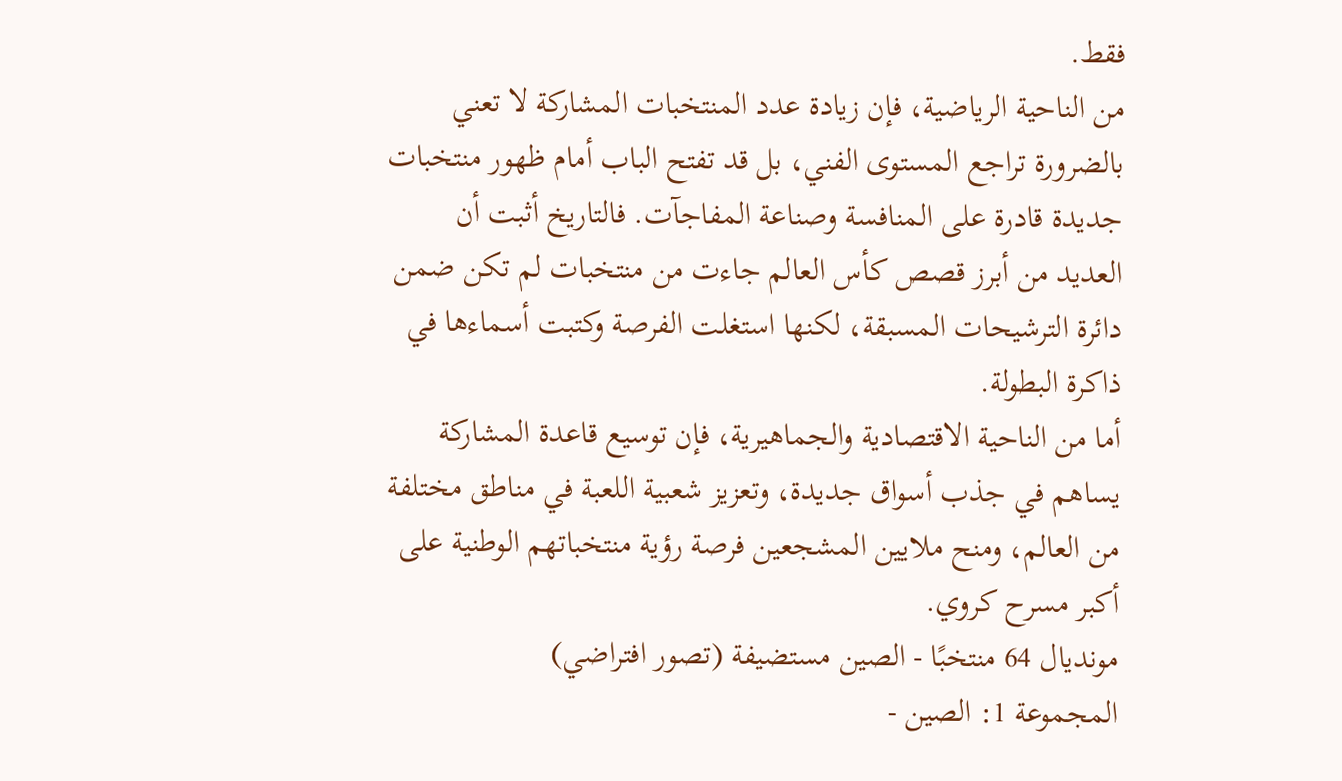فقط.
من الناحية الرياضية، فإن زيادة عدد المنتخبات المشاركة لا تعني بالضرورة تراجع المستوى الفني، بل قد تفتح الباب أمام ظهور منتخبات جديدة قادرة على المنافسة وصناعة المفاجآت. فالتاريخ أثبت أن العديد من أبرز قصص كأس العالم جاءت من منتخبات لم تكن ضمن دائرة الترشيحات المسبقة، لكنها استغلت الفرصة وكتبت أسماءها في ذاكرة البطولة.
أما من الناحية الاقتصادية والجماهيرية، فإن توسيع قاعدة المشاركة يساهم في جذب أسواق جديدة، وتعزيز شعبية اللعبة في مناطق مختلفة من العالم، ومنح ملايين المشجعين فرصة رؤية منتخباتهم الوطنية على أكبر مسرح كروي.
مونديال 64 منتخبًا - الصين مستضيفة (تصور افتراضي)
المجموعة 1: الصين -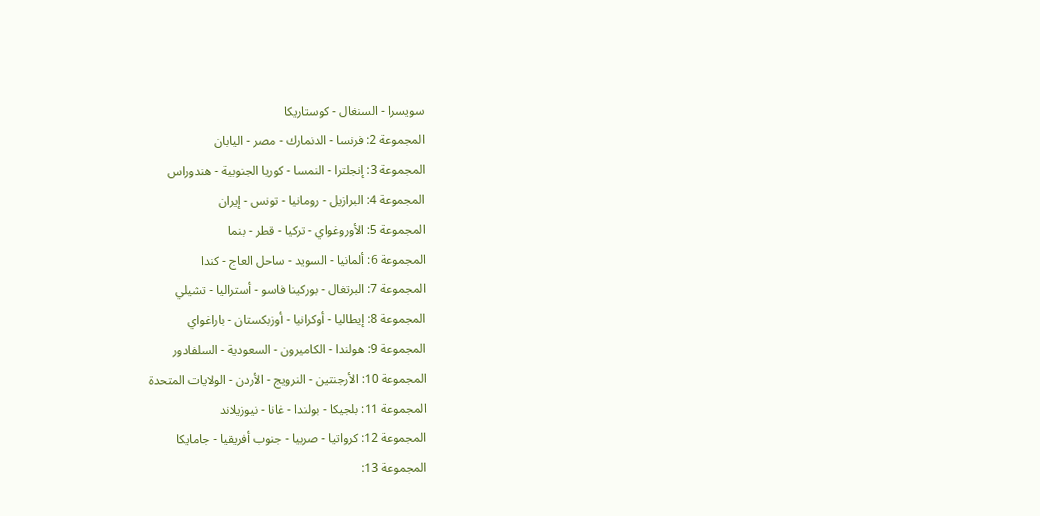سويسرا - السنغال - كوستاريكا
المجموعة 2: فرنسا - الدنمارك - مصر - اليابان
المجموعة 3: إنجلترا - النمسا - كوريا الجنوبية - هندوراس
المجموعة 4: البرازيل - رومانيا - تونس - إيران
المجموعة 5: الأوروغواي - تركيا - قطر - بنما
المجموعة 6: ألمانيا - السويد - ساحل العاج - كندا
المجموعة 7: البرتغال - بوركينا فاسو - أستراليا - تشيلي
المجموعة 8: إيطاليا - أوكرانيا - أوزبكستان - باراغواي
المجموعة 9: هولندا - الكاميرون - السعودية - السلفادور
المجموعة 10: الأرجنتين - النرويج - الأردن - الولايات المتحدة
المجموعة 11: بلجيكا - بولندا - غانا - نيوزيلاند
المجموعة 12: كرواتيا - صربيا - جنوب أفريقيا - جامايكا
المجموعة 13: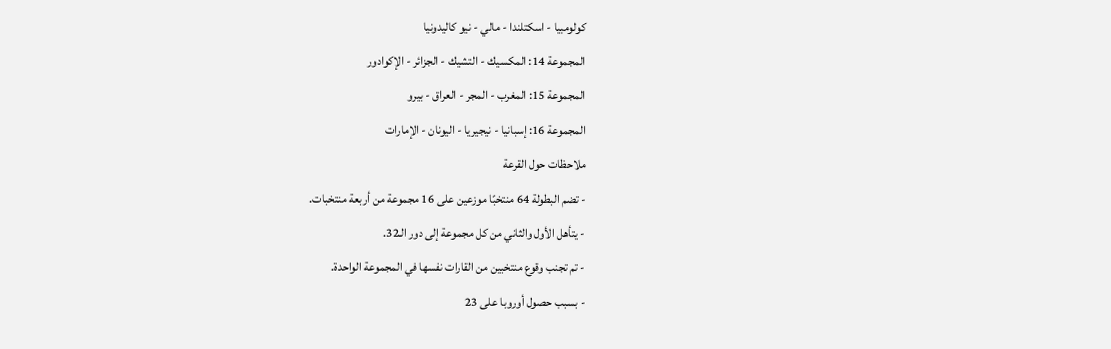كولومبيا - اسكتلندا - مالي - نيو كاليدونيا
المجموعة 14: المكسيك - التشيك - الجزائر - الإكوادور
المجموعة 15: المغرب - المجر - العراق - بيرو
المجموعة 16: إسبانيا - نيجيريا - اليونان - الإمارات
ملاحظات حول القرعة
- تضم البطولة 64 منتخبًا موزعين على 16 مجموعة من أربعة منتخبات.
- يتأهل الأول والثاني من كل مجموعة إلى دور الـ32.
- تم تجنب وقوع منتخبين من القارات نفسها في المجموعة الواحدة.
- بسبب حصول أوروبا على 23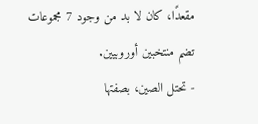مقعدًا، كان لا بد من وجود 7 مجموعات تضم منتخبين أوروبيين.
- تحتل الصين، بصفتها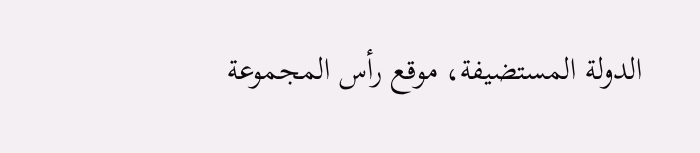الدولة المستضيفة، موقع رأس المجموعة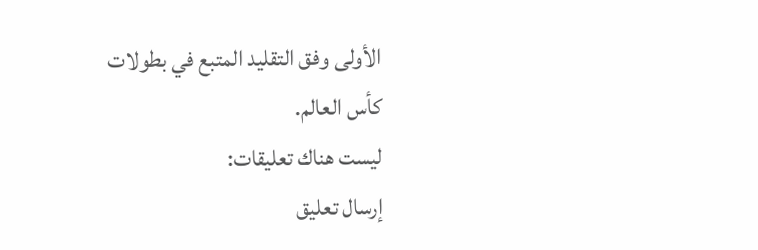الأولى وفق التقليد المتبع في بطولات كأس العالم.
ليست هناك تعليقات:
إرسال تعليق